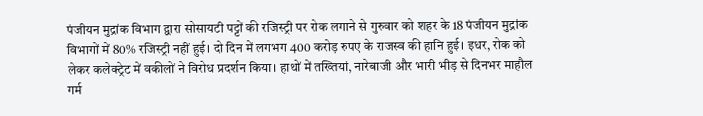पंजीयन मुद्रांक विभाग द्वारा सोसायटी पट्टों की रजिस्ट्री पर रोक लगाने से गुरुवार को शहर के 18 पंजीयन मुद्रांक विभागों में 80% रजिस्ट्री नहीं हुई। दो दिन में लगभग 400 करोड़ रुपए के राजस्व की हानि हुई। इधर, रोक को लेकर कलेक्ट्रेट में वकीलों ने विरोध प्रदर्शन किया। हाथों में तख्तियां, नारेबाजी और भारी भीड़ से दिनभर माहौल गर्म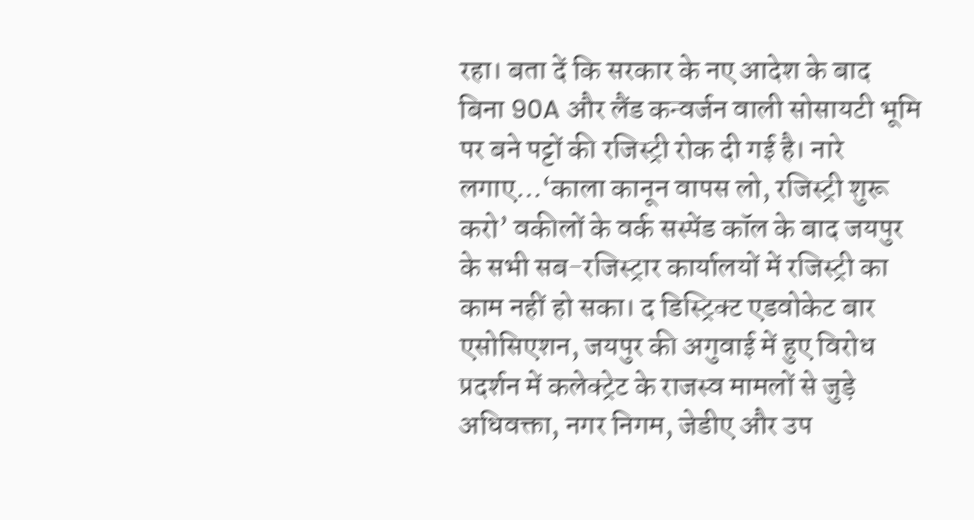रहा। बता दें कि सरकार के नए आदेश के बाद बिना 90A और लैंड कन्वर्जन वाली सोसायटी भूमि पर बने पट्टों की रजिस्ट्री रोक दी गई है। नारे लगाए…‘काला कानून वापस लो, रजिस्ट्री शुरू करो’ वकीलों के वर्क सस्पेंड कॉल के बाद जयपुर के सभी सब-रजिस्ट्रार कार्यालयों में रजिस्ट्री का काम नहीं हो सका। द डिस्ट्रिक्ट एडवोकेट बार एसोसिएशन, जयपुर की अगुवाई में हुए विरोध प्रदर्शन में कलेक्ट्रेट के राजस्व मामलों से जुड़े अधिवक्ता, नगर निगम, जेडीए और उप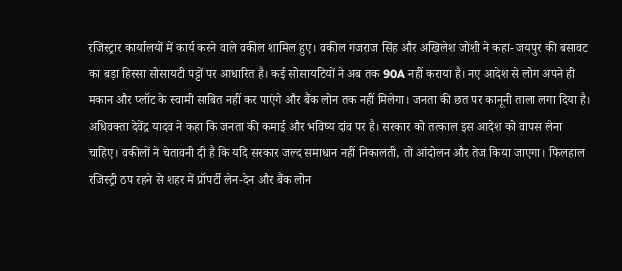रजिस्ट्रार कार्यालयों में कार्य करने वाले वकील शामिल हुए। वकील गजराज सिंह और अखिलेश जोशी ने कहा- जयपुर की बसावट का बड़ा हिस्सा सोसायटी पट्टों पर आधारित है। कई सोसायटियों ने अब तक 90A नहीं कराया है। नए आदेश से लोग अपने ही मकान और प्लॉट के स्वामी साबित नहीं कर पाएंगे और बैंक लोन तक नहीं मिलेगा। जनता की छत पर कानूनी ताला लगा दिया है। अधिवक्ता देवेंद्र यादव ने कहा कि जनता की कमाई और भविष्य दांव पर है। सरकार को तत्काल इस आदेश को वापस लेना चाहिए। वकीलों ने चेतावनी दी है कि यदि सरकार जल्द समाधान नहीं निकालती, तो आंदोलन और तेज किया जाएगा। फिलहाल रजिस्ट्री ठप रहने से शहर में प्रॉपर्टी लेन-देन और बैंक लोन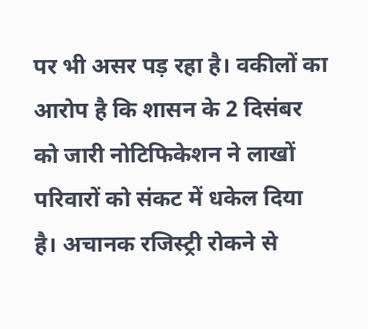पर भी असर पड़ रहा है। वकीलों का आरोप है कि शासन के 2 दिसंबर को जारी नोटिफिकेशन ने लाखों परिवारों को संकट में धकेल दिया है। अचानक रजिस्ट्री रोकने से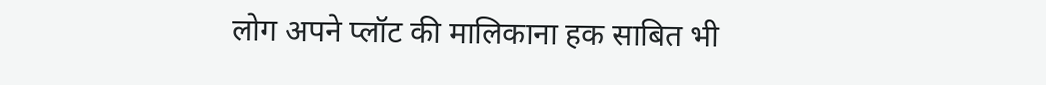लोग अपने प्लॉट की मालिकाना हक साबित भी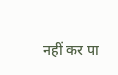नहीं कर पा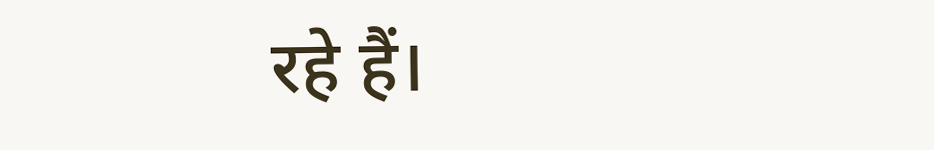रहे हैं।